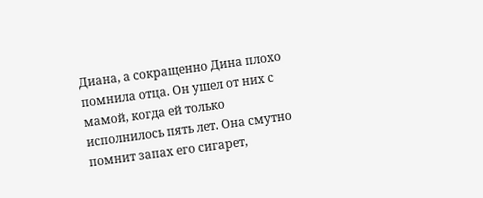Диана, а сокращенно Дина плохо помнила отца. Он ушел от них с мамой, когда ей только исполнилось пять лет. Она смутно помнит запах его сигарет,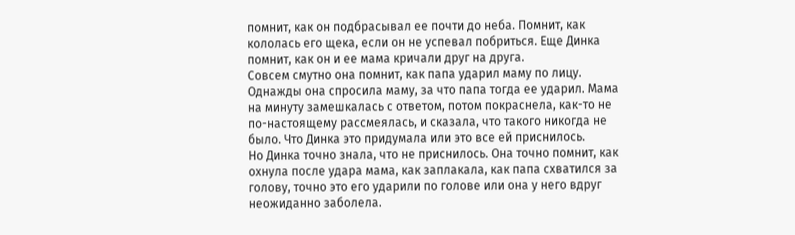помнит, как он подбрасывал ее почти до неба. Помнит, как кололась его щека, если он не успевал побриться. Еще Динка помнит, как он и ее мама кричали друг на друга.
Совсем смутно она помнит, как папа ударил маму по лицу. Однажды она спросила маму, за что папа тогда ее ударил. Мама на минуту замешкалась с ответом, потом покраснела, как-то не по-настоящему рассмеялась, и сказала, что такого никогда не было. Что Динка это придумала или это все ей приснилось.
Но Динка точно знала, что не приснилось. Она точно помнит, как охнула после удара мама, как заплакала, как папа схватился за голову, точно это его ударили по голове или она у него вдруг неожиданно заболела.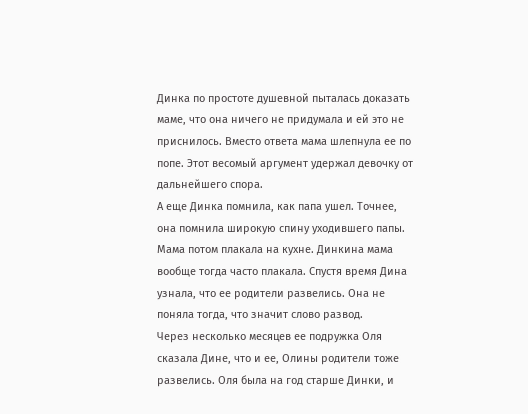Динка по простоте душевной пыталась доказать маме, что она ничего не придумала и ей это не приснилось. Вместо ответа мама шлепнула ее по попе. Этот весомый аргумент удержал девочку от дальнейшего спора.
А еще Динка помнила, как папа ушел. Точнее, она помнила широкую спину уходившего папы. Мама потом плакала на кухне. Динкина мама вообще тогда часто плакала. Спустя время Дина узнала, что ее родители развелись. Она не поняла тогда, что значит слово развод.
Через несколько месяцев ее подружка Оля сказала Дине, что и ее, Олины родители тоже развелись. Оля была на год старше Динки, и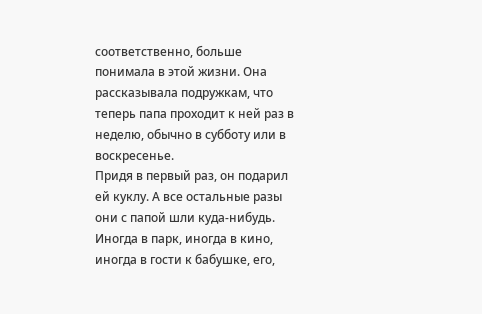соответственно, больше понимала в этой жизни. Она рассказывала подружкам, что теперь папа проходит к ней раз в неделю, обычно в субботу или в воскресенье.
Придя в первый раз, он подарил ей куклу. А все остальные разы они с папой шли куда-нибудь. Иногда в парк, иногда в кино, иногда в гости к бабушке, его,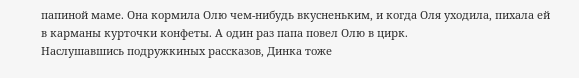папиной маме. Она кормила Олю чем-нибудь вкусненьким, и когда Оля уходила, пихала ей в карманы курточки конфеты. А один раз папа повел Олю в цирк.
Наслушавшись подружкиных рассказов, Динка тоже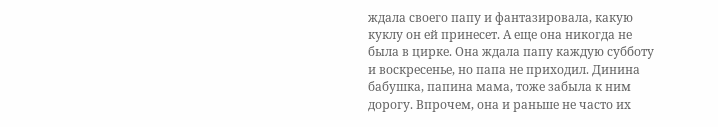ждала своего папу и фантазировала, какую куклу он ей принесет. А еще она никогда не была в цирке. Она ждала папу каждую субботу и воскресенье, но папа не приходил. Динина бабушка, папина мама, тоже забыла к ним дорогу. Впрочем, она и раньше не часто их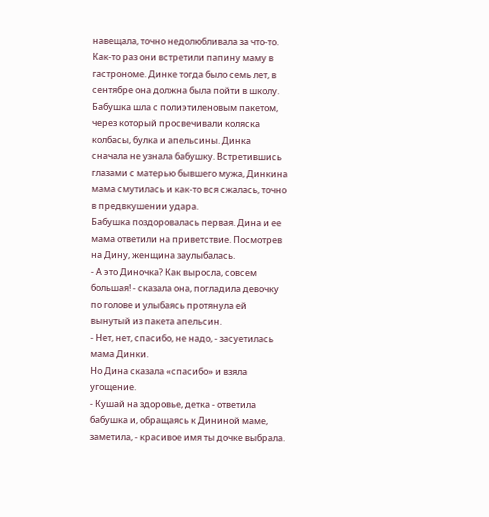навещала, точно недолюбливала за что-то.
Как-то раз они встретили папину маму в гастрономе. Динке тогда было семь лет, в сентябре она должна была пойти в школу. Бабушка шла с полиэтиленовым пакетом, через который просвечивали коляска колбасы, булка и апельсины. Динка сначала не узнала бабушку. Встретившись глазами с матерью бывшего мужа, Динкина мама смутилась и как-то вся сжалась, точно в предвкушении удара.
Бабушка поздоровалась первая. Дина и ее мама ответили на приветствие. Посмотрев на Дину, женщина заулыбалась.
- А это Диночка? Как выросла, совсем большая! - сказала она, погладила девочку по голове и улыбаясь протянула ей вынутый из пакета апельсин.
- Нет, нет, спасибо, не надо, - засуетилась мама Динки.
Но Дина сказала «спасибо» и взяла угощение.
- Кушай на здоровье, детка - ответила бабушка и, обращаясь к Дининой маме, заметила, - красивое имя ты дочке выбрала.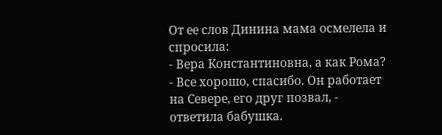От ее слов Динина мама осмелела и спросила:
- Вера Константиновна, а как Рома?
- Все хорошо, спасибо. Он работает на Севере, его друг позвал, - ответила бабушка.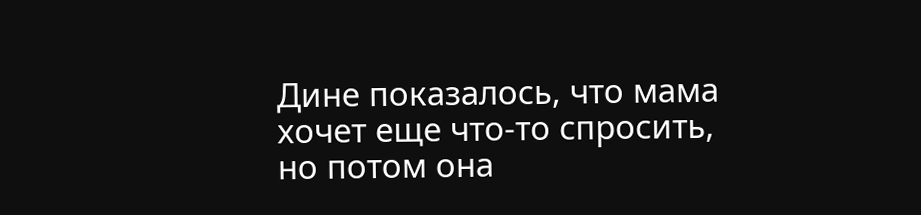Дине показалось, что мама хочет еще что-то спросить, но потом она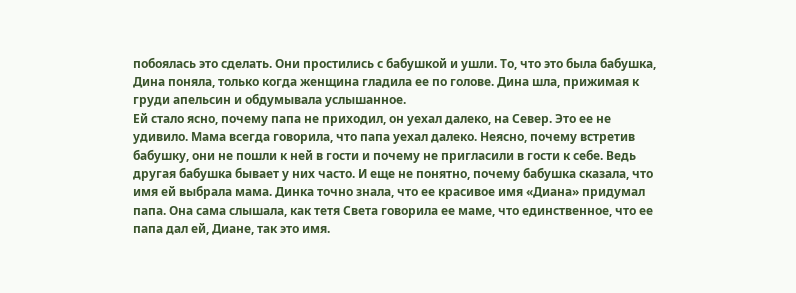побоялась это сделать. Они простились с бабушкой и ушли. То, что это была бабушка, Дина поняла, только когда женщина гладила ее по голове. Дина шла, прижимая к груди апельсин и обдумывала услышанное.
Ей стало ясно, почему папа не приходил, он уехал далеко, на Север. Это ее не удивило. Мама всегда говорила, что папа уехал далеко. Неясно, почему встретив бабушку, они не пошли к ней в гости и почему не пригласили в гости к себе. Ведь другая бабушка бывает у них часто. И еще не понятно, почему бабушка сказала, что имя ей выбрала мама. Динка точно знала, что ее красивое имя «Диана» придумал папа. Она сама слышала, как тетя Света говорила ее маме, что единственное, что ее папа дал ей, Диане, так это имя.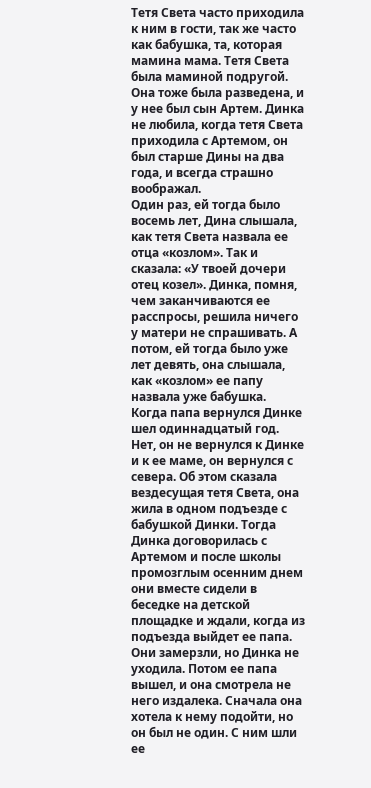Тетя Света часто приходила к ним в гости, так же часто как бабушка, та, которая мамина мама. Тетя Света была маминой подругой. Она тоже была разведена, и у нее был сын Артем. Динка не любила, когда тетя Света приходила с Артемом, он был старше Дины на два года, и всегда страшно воображал.
Один раз, ей тогда было восемь лет, Дина слышала, как тетя Света назвала ее отца «козлом». Так и сказала: «У твоей дочери отец козел». Динка, помня, чем заканчиваются ее расспросы, решила ничего у матери не спрашивать. А потом, ей тогда было уже лет девять, она слышала, как «козлом» ее папу назвала уже бабушка.
Когда папа вернулся Динке шел одиннадцатый год. Нет, он не вернулся к Динке и к ее маме, он вернулся с севера. Об этом сказала вездесущая тетя Света, она жила в одном подъезде с бабушкой Динки. Тогда Динка договорилась с Артемом и после школы промозглым осенним днем они вместе сидели в беседке на детской площадке и ждали, когда из подъезда выйдет ее папа.
Они замерзли, но Динка не уходила. Потом ее папа вышел, и она смотрела не него издалека. Сначала она хотела к нему подойти, но он был не один. С ним шли ее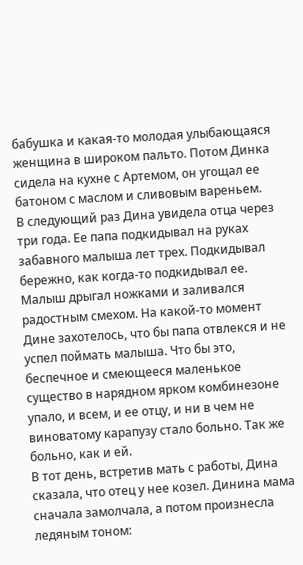бабушка и какая-то молодая улыбающаяся женщина в широком пальто. Потом Динка сидела на кухне с Артемом, он угощал ее батоном с маслом и сливовым вареньем.
В следующий раз Дина увидела отца через три года. Ее папа подкидывал на руках забавного малыша лет трех. Подкидывал бережно, как когда-то подкидывал ее. Малыш дрыгал ножками и заливался радостным смехом. На какой-то момент Дине захотелось, что бы папа отвлекся и не успел поймать малыша. Что бы это, беспечное и смеющееся маленькое существо в нарядном ярком комбинезоне упало, и всем, и ее отцу, и ни в чем не виноватому карапузу стало больно. Так же больно, как и ей.
В тот день, встретив мать с работы, Дина сказала, что отец у нее козел. Динина мама сначала замолчала, а потом произнесла ледяным тоном: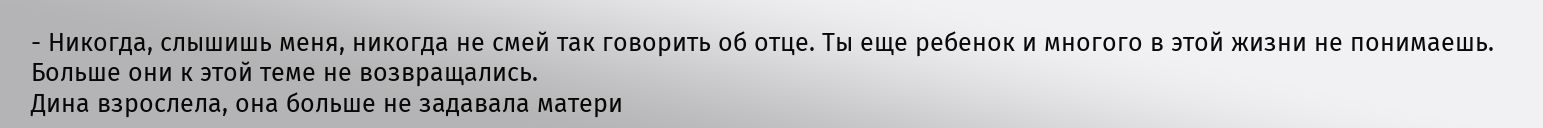- Никогда, слышишь меня, никогда не смей так говорить об отце. Ты еще ребенок и многого в этой жизни не понимаешь.
Больше они к этой теме не возвращались.
Дина взрослела, она больше не задавала матери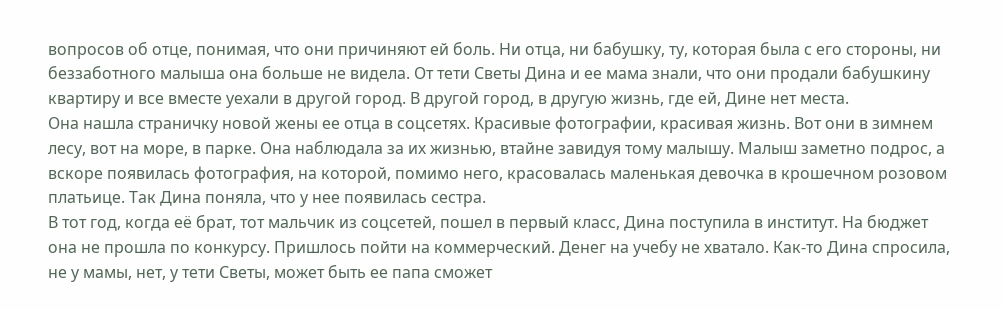вопросов об отце, понимая, что они причиняют ей боль. Ни отца, ни бабушку, ту, которая была с его стороны, ни беззаботного малыша она больше не видела. От тети Светы Дина и ее мама знали, что они продали бабушкину квартиру и все вместе уехали в другой город. В другой город, в другую жизнь, где ей, Дине нет места.
Она нашла страничку новой жены ее отца в соцсетях. Красивые фотографии, красивая жизнь. Вот они в зимнем лесу, вот на море, в парке. Она наблюдала за их жизнью, втайне завидуя тому малышу. Малыш заметно подрос, а вскоре появилась фотография, на которой, помимо него, красовалась маленькая девочка в крошечном розовом платьице. Так Дина поняла, что у нее появилась сестра.
В тот год, когда её брат, тот мальчик из соцсетей, пошел в первый класс, Дина поступила в институт. На бюджет она не прошла по конкурсу. Пришлось пойти на коммерческий. Денег на учебу не хватало. Как-то Дина спросила, не у мамы, нет, у тети Светы, может быть ее папа сможет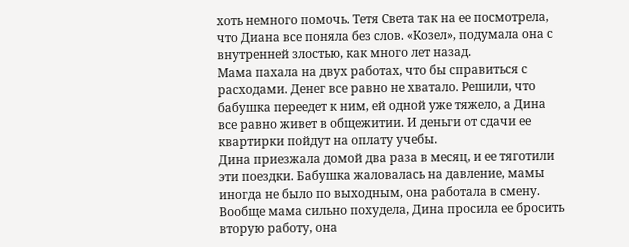хоть немного помочь. Тетя Света так на ее посмотрела, что Диана все поняла без слов. «Козел», подумала она с внутренней злостью, как много лет назад.
Мама пахала на двух работах, что бы справиться с расходами. Денег все равно не хватало. Решили, что бабушка переедет к ним, ей одной уже тяжело, а Дина все равно живет в общежитии. И деньги от сдачи ее квартирки пойдут на оплату учебы.
Дина приезжала домой два раза в месяц, и ее тяготили эти поездки. Бабушка жаловалась на давление, мамы иногда не было по выходным, она работала в смену. Вообще мама сильно похудела, Дина просила ее бросить вторую работу, она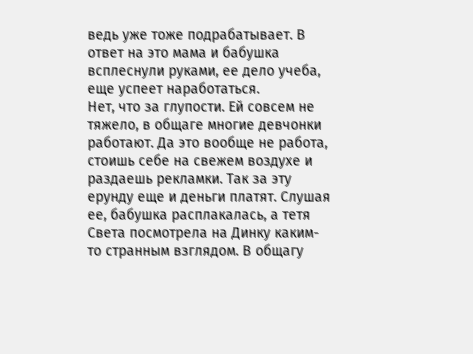ведь уже тоже подрабатывает. В ответ на это мама и бабушка всплеснули руками, ее дело учеба, еще успеет наработаться.
Нет, что за глупости. Ей совсем не тяжело, в общаге многие девчонки работают. Да это вообще не работа, стоишь себе на свежем воздухе и раздаешь рекламки. Так за эту ерунду еще и деньги платят. Слушая ее, бабушка расплакалась, а тетя Света посмотрела на Динку каким-то странным взглядом. В общагу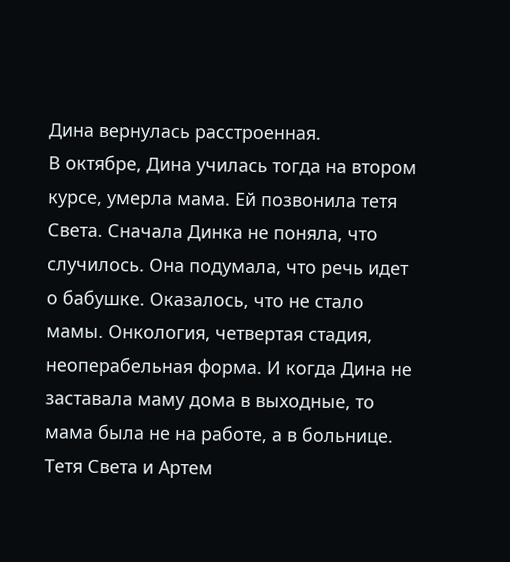Дина вернулась расстроенная.
В октябре, Дина училась тогда на втором курсе, умерла мама. Ей позвонила тетя Света. Сначала Динка не поняла, что случилось. Она подумала, что речь идет о бабушке. Оказалось, что не стало мамы. Онкология, четвертая стадия, неоперабельная форма. И когда Дина не заставала маму дома в выходные, то мама была не на работе, а в больнице.
Тетя Света и Артем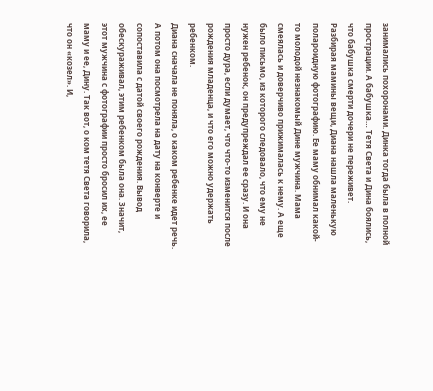занимались похоронами. Динка тогда была в полной прострации. А бабушка… Тетя Света и Дина боялись, что бабушка смерти дочери не переживет.
Разбирая мамины вещи, Диана нашла маленькую полароидную фотографию. Ее маму обнимал какой-то молодой незнакомый Дине мужчина. Мама смеялась и доверчиво прижималась к нему. А еще было письмо, из которого следовало, что ему не нужен ребенок, он предупреждал ее сразу. И она просто дура, если думает, что что-то изменится после рождения младенца, и что его можно удержать ребенком.
Диана сначала не поняла, о каком ребенке идет речь. А потом она посмотрела на дату на конверте и сопоставила с датой своего рождения. Вывод обескураживал, этим ребенком была она. Значит, этот мужчина с фотографии просто бросил их, ее маму и ее, Дину. Так вот, о ком тетя Света говорила, что он «козел». И,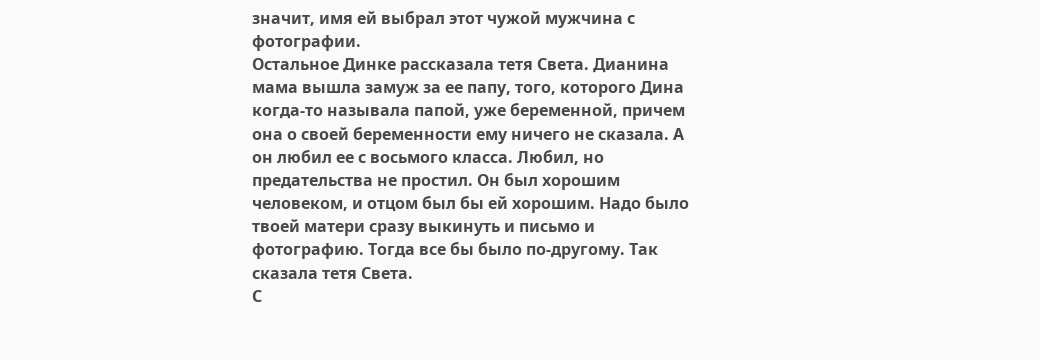значит, имя ей выбрал этот чужой мужчина с фотографии.
Остальное Динке рассказала тетя Света. Дианина мама вышла замуж за ее папу, того, которого Дина когда-то называла папой, уже беременной, причем она о своей беременности ему ничего не сказала. А он любил ее с восьмого класса. Любил, но предательства не простил. Он был хорошим человеком, и отцом был бы ей хорошим. Надо было твоей матери сразу выкинуть и письмо и фотографию. Тогда все бы было по-другому. Так сказала тетя Света.
С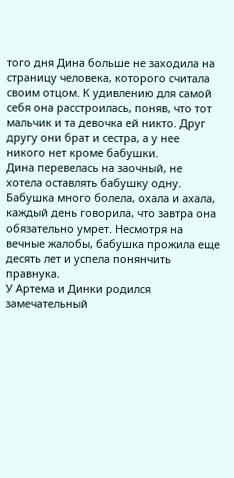того дня Дина больше не заходила на страницу человека, которого считала своим отцом. К удивлению для самой себя она расстроилась, поняв, что тот мальчик и та девочка ей никто. Друг другу они брат и сестра, а у нее никого нет кроме бабушки.
Дина перевелась на заочный, не хотела оставлять бабушку одну. Бабушка много болела, охала и ахала, каждый день говорила, что завтра она обязательно умрет. Несмотря на вечные жалобы, бабушка прожила еще десять лет и успела понянчить правнука.
У Артема и Динки родился замечательный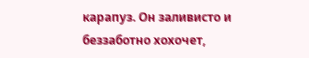карапуз. Он заливисто и беззаботно хохочет,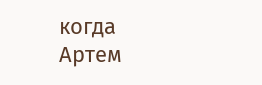когда Артем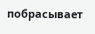побрасывает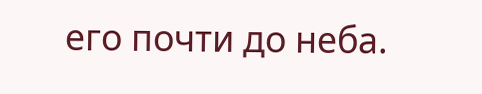его почти до неба.